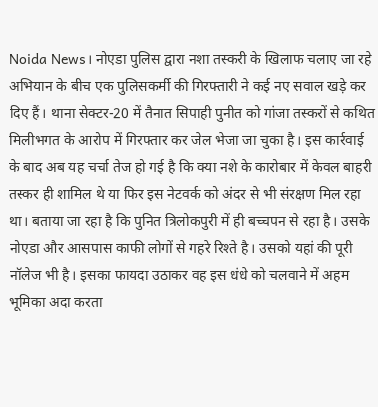Noida News। नोएडा पुलिस द्वारा नशा तस्करी के खिलाफ चलाए जा रहे अभियान के बीच एक पुलिसकर्मी की गिरफ्तारी ने कई नए सवाल खड़े कर दिए हैं। थाना सेक्टर-20 में तैनात सिपाही पुनीत को गांजा तस्करों से कथित मिलीभगत के आरोप में गिरफ्तार कर जेल भेजा जा चुका है। इस कार्रवाई के बाद अब यह चर्चा तेज हो गई है कि क्या नशे के कारोबार में केवल बाहरी तस्कर ही शामिल थे या फिर इस नेटवर्क को अंदर से भी संरक्षण मिल रहा था। बताया जा रहा है कि पुनित त्रिलोकपुरी में ही बच्चपन से रहा है। उसके नोएडा और आसपास काफी लोगों से गहरे रिश्ते है। उसको यहां की पूरी नॉलेज भी है। इसका फायदा उठाकर वह इस धंधे को चलवाने में अहम भूमिका अदा करता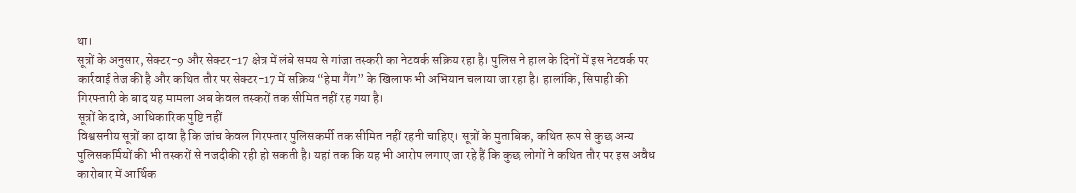था।
सूत्रों के अनुसार, सेक्टर-9 और सेक्टर-17 क्षेत्र में लंबे समय से गांजा तस्करी का नेटवर्क सक्रिय रहा है। पुलिस ने हाल के दिनों में इस नेटवर्क पर कार्रवाई तेज की है और कथित तौर पर सेक्टर-17 में सक्रिय “हेमा गैंग” के खिलाफ भी अभियान चलाया जा रहा है। हालांकि, सिपाही की गिरफ्तारी के बाद यह मामला अब केवल तस्करों तक सीमित नहीं रह गया है।
सूत्रों के दावे, आधिकारिक पुष्टि नहीं
विश्वसनीय सूत्रों का दावा है कि जांच केवल गिरफ्तार पुलिसकर्मी तक सीमित नहीं रहनी चाहिए। सूत्रों के मुताबिक, कथित रूप से कुछ अन्य पुलिसकर्मियों की भी तस्करों से नजदीकी रही हो सकती है। यहां तक कि यह भी आरोप लगाए जा रहे हैं कि कुछ लोगों ने कथित तौर पर इस अवैध कारोबार में आर्थिक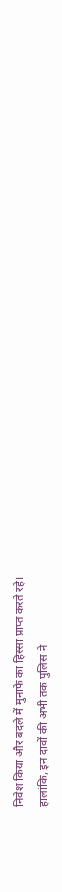निवेश किया और बदले में मुनाफे का हिस्सा प्राप्त करते रहे।
हालांकि, इन दावों की अभी तक पुलिस ने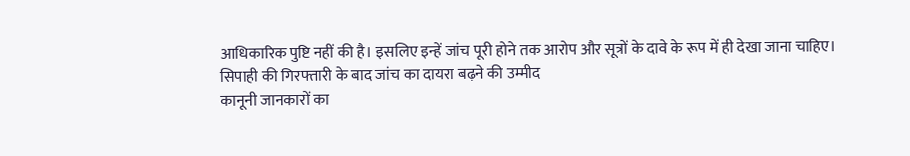आधिकारिक पुष्टि नहीं की है। इसलिए इन्हें जांच पूरी होने तक आरोप और सूत्रों के दावे के रूप में ही देखा जाना चाहिए।
सिपाही की गिरफ्तारी के बाद जांच का दायरा बढ़ने की उम्मीद
कानूनी जानकारों का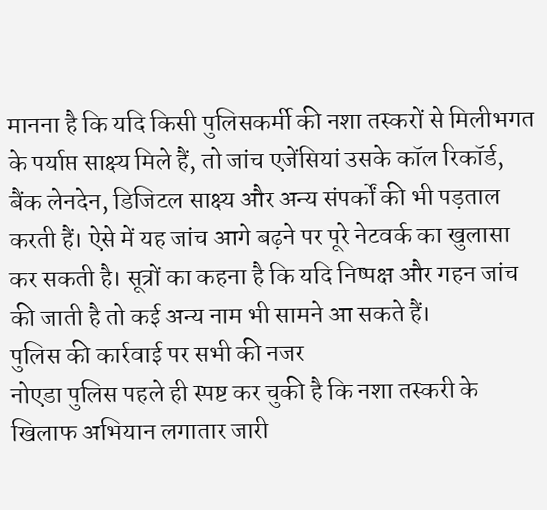मानना है कि यदि किसी पुलिसकर्मी की नशा तस्करों से मिलीभगत के पर्याप्त साक्ष्य मिले हैं, तो जांच एजेंसियां उसके कॉल रिकॉर्ड, बैंक लेनदेन, डिजिटल साक्ष्य और अन्य संपर्कों की भी पड़ताल करती हैं। ऐसे में यह जांच आगे बढ़ने पर पूरे नेटवर्क का खुलासा कर सकती है। सूत्रों का कहना है कि यदि निष्पक्ष और गहन जांच की जाती है तो कई अन्य नाम भी सामने आ सकते हैं।
पुलिस की कार्रवाई पर सभी की नजर
नोएडा पुलिस पहले ही स्पष्ट कर चुकी है कि नशा तस्करी के खिलाफ अभियान लगातार जारी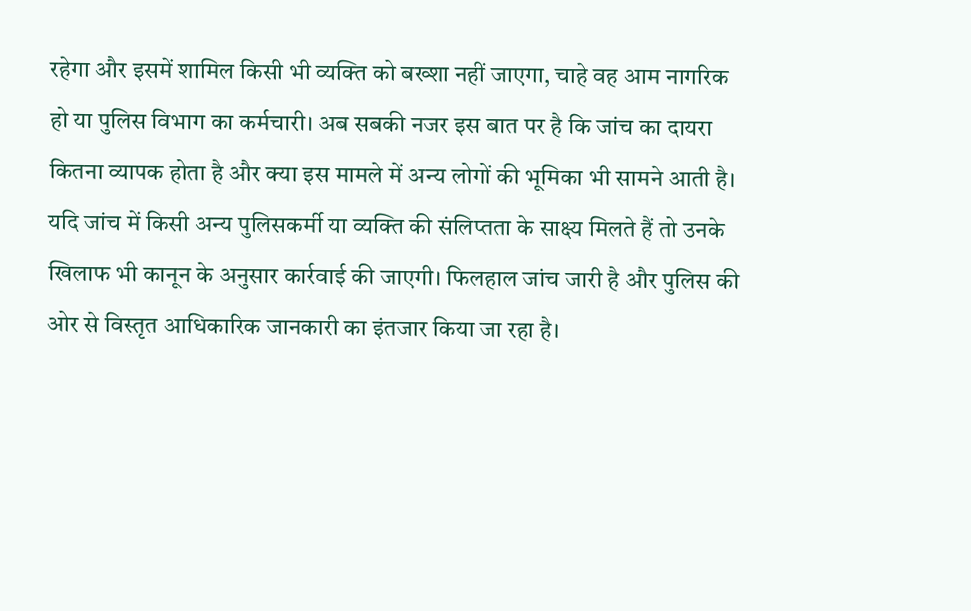रहेगा और इसमें शामिल किसी भी व्यक्ति को बख्शा नहीं जाएगा, चाहे वह आम नागरिक हो या पुलिस विभाग का कर्मचारी। अब सबकी नजर इस बात पर है कि जांच का दायरा कितना व्यापक होता है और क्या इस मामले में अन्य लोगों की भूमिका भी सामने आती है।
यदि जांच में किसी अन्य पुलिसकर्मी या व्यक्ति की संलिप्तता के साक्ष्य मिलते हैं तो उनके खिलाफ भी कानून के अनुसार कार्रवाई की जाएगी। फिलहाल जांच जारी है और पुलिस की ओर से विस्तृत आधिकारिक जानकारी का इंतजार किया जा रहा है।